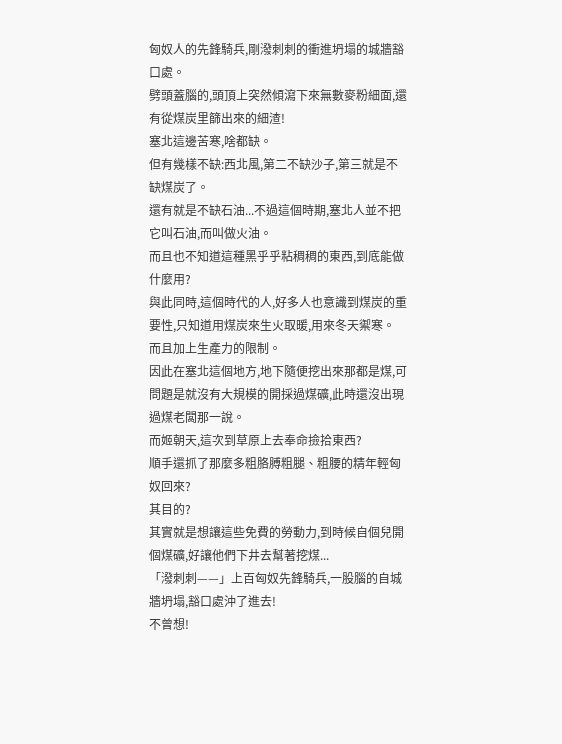匈奴人的先鋒騎兵,剛潑刺刺的衝進坍塌的城牆豁口處。
劈頭蓋腦的,頭頂上突然傾瀉下來無數麥粉細面,還有從煤炭里篩出來的細渣!
塞北這邊苦寒,啥都缺。
但有幾樣不缺:西北風,第二不缺沙子,第三就是不缺煤炭了。
還有就是不缺石油...不過這個時期,塞北人並不把它叫石油,而叫做火油。
而且也不知道這種黑乎乎粘稠稠的東西,到底能做什麼用?
與此同時,這個時代的人,好多人也意識到煤炭的重要性,只知道用煤炭來生火取暖,用來冬天禦寒。
而且加上生產力的限制。
因此在塞北這個地方,地下隨便挖出來那都是煤,可問題是就沒有大規模的開採過煤礦,此時還沒出現過煤老闆那一說。
而姬朝天,這次到草原上去奉命撿拾東西?
順手還抓了那麼多粗胳膊粗腿、粗腰的精年輕匈奴回來?
其目的?
其實就是想讓這些免費的勞動力,到時候自個兒開個煤礦,好讓他們下井去幫著挖煤...
「潑刺刺——」上百匈奴先鋒騎兵,一股腦的自城牆坍塌,豁口處沖了進去!
不曾想!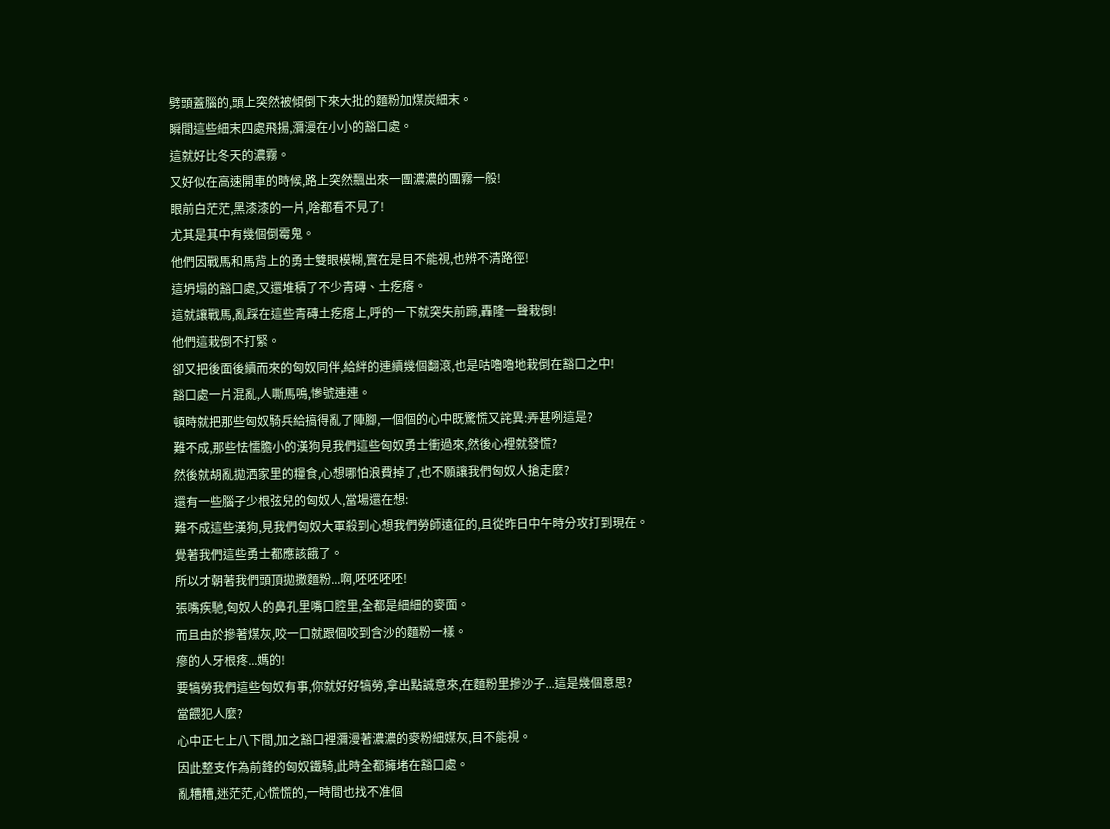劈頭蓋腦的,頭上突然被傾倒下來大批的麵粉加煤炭細末。
瞬間這些細末四處飛揚,瀰漫在小小的豁口處。
這就好比冬天的濃霧。
又好似在高速開車的時候,路上突然飄出來一團濃濃的團霧一般!
眼前白茫茫,黑漆漆的一片,啥都看不見了!
尤其是其中有幾個倒霉鬼。
他們因戰馬和馬背上的勇士雙眼模糊,實在是目不能視,也辨不清路徑!
這坍塌的豁口處,又還堆積了不少青磚、土疙瘩。
這就讓戰馬,亂踩在這些青磚土疙瘩上,呼的一下就突失前蹄,轟隆一聲栽倒!
他們這栽倒不打緊。
卻又把後面後續而來的匈奴同伴,給絆的連續幾個翻滾,也是咕嚕嚕地栽倒在豁口之中!
豁口處一片混亂,人嘶馬鳴,慘號連連。
頓時就把那些匈奴騎兵給搞得亂了陣腳,一個個的心中既驚慌又詫異:弄甚咧這是?
難不成,那些怯懦膽小的漢狗見我們這些匈奴勇士衝過來,然後心裡就發慌?
然後就胡亂拋洒家里的糧食,心想哪怕浪費掉了,也不願讓我們匈奴人搶走麼?
還有一些腦子少根弦兒的匈奴人,當場還在想:
難不成這些漢狗,見我們匈奴大軍殺到心想我們勞師遠征的,且從昨日中午時分攻打到現在。
覺著我們這些勇士都應該餓了。
所以才朝著我們頭頂拋撒麵粉...啊,呸呸呸呸!
張嘴疾馳,匈奴人的鼻孔里嘴口腔里,全都是細細的麥面。
而且由於摻著煤灰,咬一口就跟個咬到含沙的麵粉一樣。
瘮的人牙根疼...媽的!
要犒勞我們這些匈奴有事,你就好好犒勞,拿出點誠意來,在麵粉里摻沙子...這是幾個意思?
當餵犯人麼?
心中正七上八下間,加之豁口裡瀰漫著濃濃的麥粉細媒灰,目不能視。
因此整支作為前鋒的匈奴鐵騎,此時全都擁堵在豁口處。
亂糟糟,迷茫茫,心慌慌的,一時間也找不准個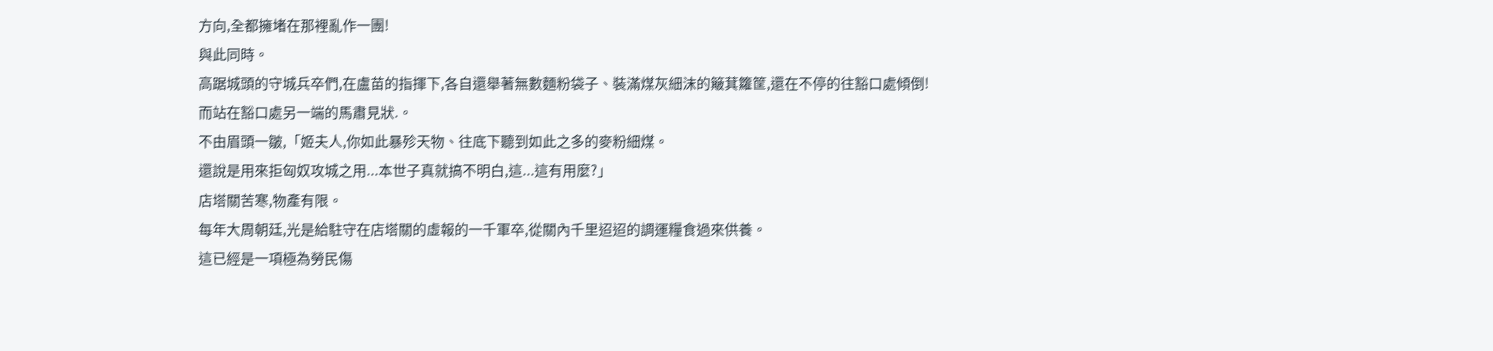方向,全都擁堵在那裡亂作一團!
與此同時。
高踞城頭的守城兵卒們,在盧苗的指揮下,各自還舉著無數麵粉袋子、裝滿煤灰細沫的簸萁籮筐,還在不停的往豁口處傾倒!
而站在豁口處另一端的馬肅見狀.。
不由眉頭一皺,「姬夫人,你如此暴殄天物、往底下聽到如此之多的麥粉細煤。
還說是用來拒匈奴攻城之用...本世子真就搞不明白,這...這有用麼?」
店塔關苦寒,物產有限。
每年大周朝廷,光是給駐守在店塔關的虛報的一千軍卒,從關內千里迢迢的調運糧食過來供養。
這已經是一項極為勞民傷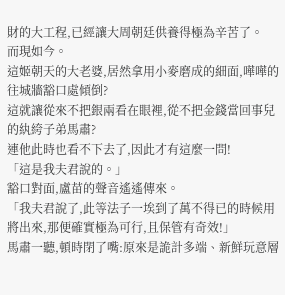財的大工程,已經讓大周朝廷供養得極為辛苦了。
而現如今。
這姬朝天的大老婆,居然拿用小麥磨成的細面,嘩嘩的往城牆豁口處傾倒?
這就讓從來不把銀兩看在眼裡,從不把金錢當回事兒的紈絝子弟馬肅?
連他此時也看不下去了,因此才有這麼一問!
「這是我夫君說的。」
豁口對面,盧苗的聲音遙遙傳來。
「我夫君說了,此等法子一埃到了萬不得已的時候用將出來,那便確實極為可行,且保管有奇效!」
馬肅一聽,頓時閉了嘴:原來是詭計多端、新鮮玩意層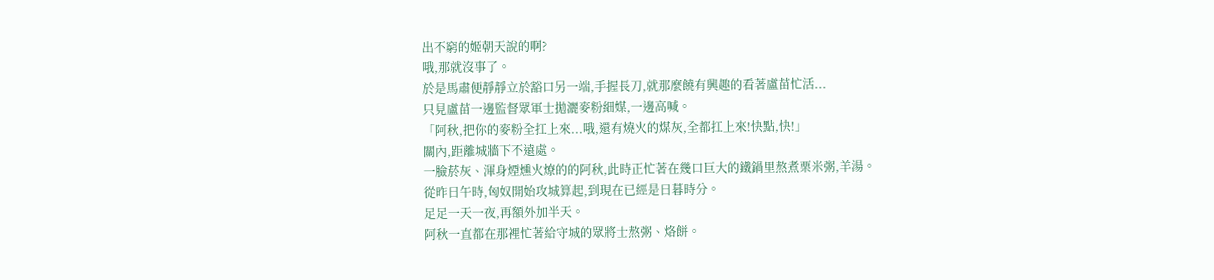出不窮的姬朝天說的啊?
哦,那就沒事了。
於是馬肅便靜靜立於豁口另一端,手握長刀,就那麼饒有興趣的看著盧苗忙活...
只見盧苗一邊監督眾軍士拋灑麥粉細媒,一邊高喊。
「阿秋,把你的麥粉全扛上來...哦,還有燒火的煤灰,全都扛上來!快點,快!」
關內,距離城牆下不遠處。
一臉菸灰、渾身煙燻火燎的的阿秋,此時正忙著在幾口巨大的鐵鍋里熬煮栗米粥,羊湯。
從昨日午時,匈奴開始攻城算起,到現在已經是日暮時分。
足足一天一夜,再額外加半天。
阿秋一直都在那裡忙著給守城的眾將士熬粥、烙餅。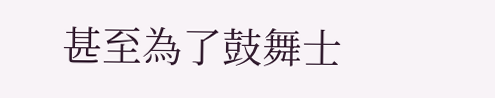甚至為了鼓舞士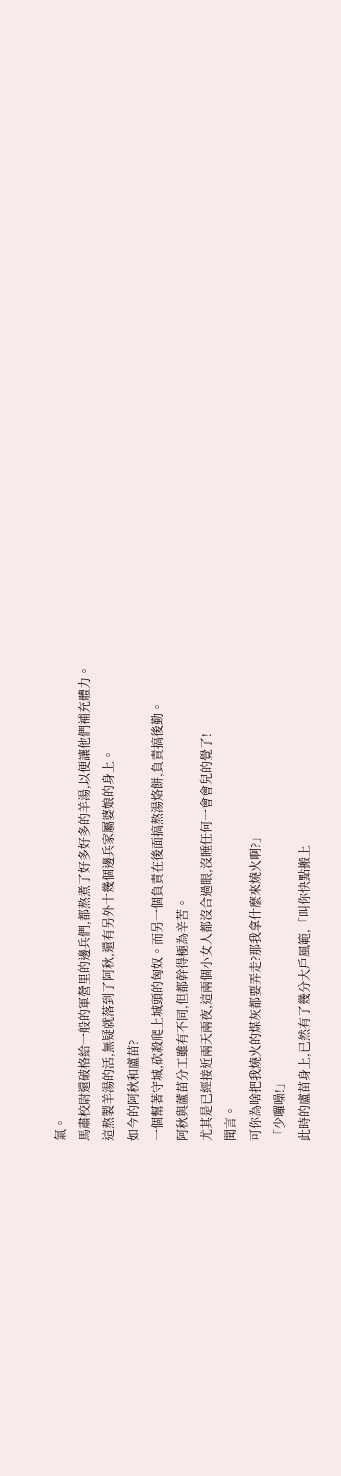氣。
馬肅校尉還破格給一般的軍營里的邊兵們,都熬煮了好多好多的羊湯,以便讓他們補充體力。
這熬製羊湯的活,無疑就落到了阿秋,還有另外十幾個邊兵家屬婆娘的身上。
如今的阿秋和盧苗?
一個幫著守城,砍殺爬上城頭的匈奴。而另一個負責在後面搞熬湯烙餅,負責搞後勤。
阿秋與蘆苗分工雖有不同,但都幹得極為辛苦。
尤其是已經接近兩天兩夜,這兩個小女人都沒合過眼,沒睡任何一會會兒的覺了!
聞言。
可你為啥把我燒火的煤灰都要弄走?那我拿什麼來燒火啊?」
「少囉噪!」
此時的盧苗身上,已然有了幾分大戶風範,「叫你快點搬上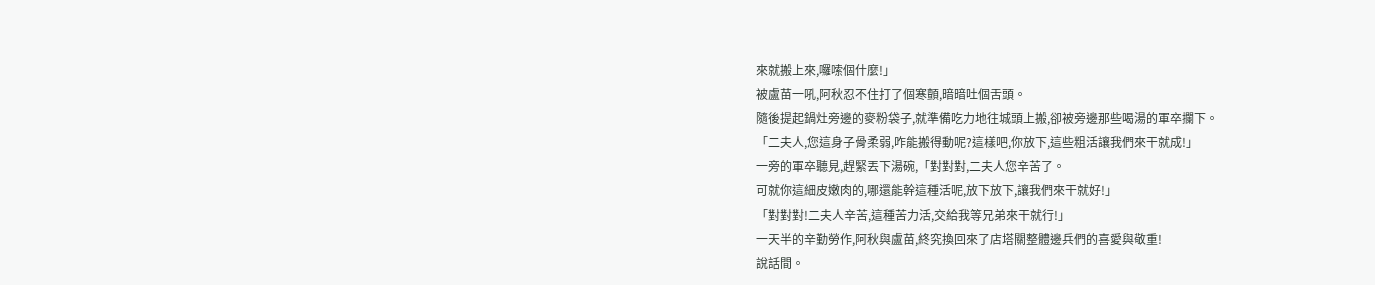來就搬上來,囉嗦個什麼!」
被盧苗一吼,阿秋忍不住打了個寒顫,暗暗吐個舌頭。
隨後提起鍋灶旁邊的麥粉袋子,就準備吃力地往城頭上搬,卻被旁邊那些喝湯的軍卒攔下。
「二夫人,您這身子骨柔弱,咋能搬得動呢?這樣吧,你放下,這些粗活讓我們來干就成!」
一旁的軍卒聽見,趕緊丟下湯碗,「對對對,二夫人您辛苦了。
可就你這細皮嫩肉的,哪還能幹這種活呢,放下放下,讓我們來干就好!」
「對對對!二夫人辛苦,這種苦力活,交給我等兄弟來干就行!」
一天半的辛勤勞作,阿秋與盧苗,終究換回來了店塔關整體邊兵們的喜愛與敬重!
說話間。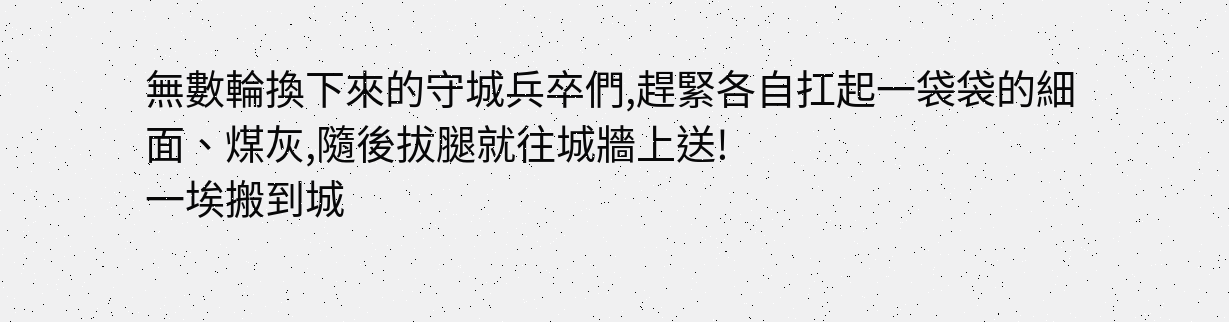無數輪換下來的守城兵卒們,趕緊各自扛起一袋袋的細面、煤灰,隨後拔腿就往城牆上送!
一埃搬到城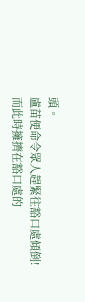頭。
盧苗便命令眾人趕緊往豁口處傾倒!
而此時擁擠在豁口處的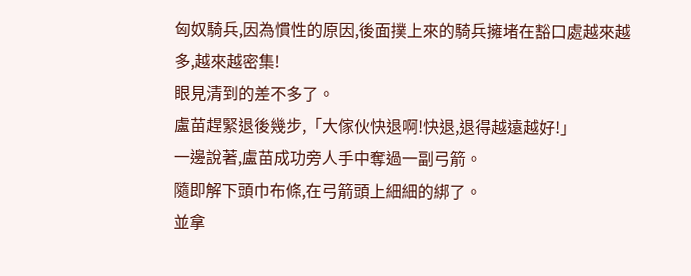匈奴騎兵,因為慣性的原因,後面撲上來的騎兵擁堵在豁口處越來越多,越來越密集!
眼見清到的差不多了。
盧苗趕緊退後幾步,「大傢伙快退啊!快退,退得越遠越好!」
一邊說著,盧苗成功旁人手中奪過一副弓箭。
隨即解下頭巾布條,在弓箭頭上細細的綁了。
並拿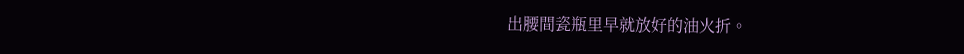出腰間瓷瓶里早就放好的油火折。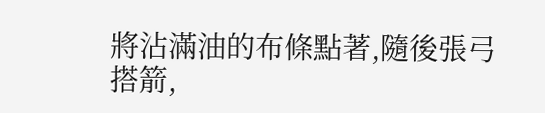將沾滿油的布條點著,隨後張弓搭箭,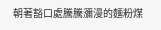朝著豁口處騰騰瀰漫的麵粉煤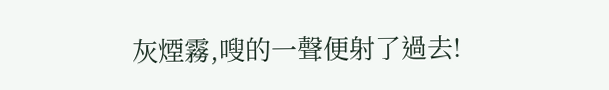灰煙霧,嗖的一聲便射了過去!